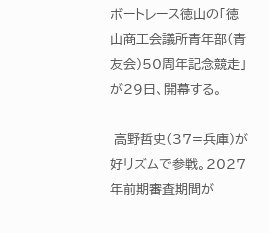ボートレース徳山の「徳山商工会議所青年部(青友会)50周年記念競走」が29日、開幕する。

 高野哲史(37=兵庫)が好リズムで参戦。2027年前期審査期間が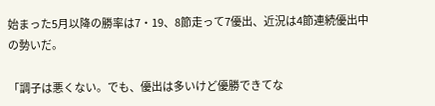始まった5月以降の勝率は7・19、8節走って7優出、近況は4節連続優出中の勢いだ。

「調子は悪くない。でも、優出は多いけど優勝できてな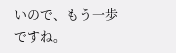いので、もう一歩ですね。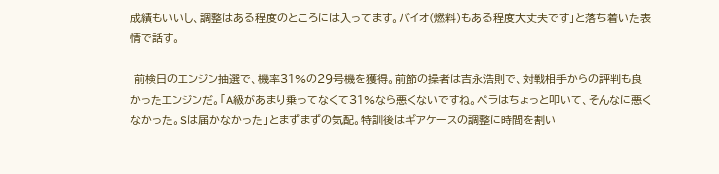成績もいいし、調整はある程度のところには入ってます。バイオ(燃料)もある程度大丈夫です」と落ち着いた表情で話す。

 前検日のエンジン抽選で、機率31%の29号機を獲得。前節の操者は吉永浩則で、対戦相手からの評判も良かったエンジンだ。「A級があまり乗ってなくて31%なら悪くないですね。ペラはちょっと叩いて、そんなに悪くなかった。Sは届かなかった」とまずまずの気配。特訓後はギアケースの調整に時間を割い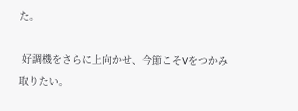た。

 好調機をさらに上向かせ、今節こそVをつかみ取りたい。